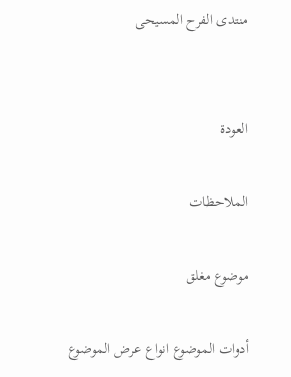منتدى الفرح المسيحى


العودة

الملاحظات

موضوع مغلق

أدوات الموضوع انواع عرض الموضوع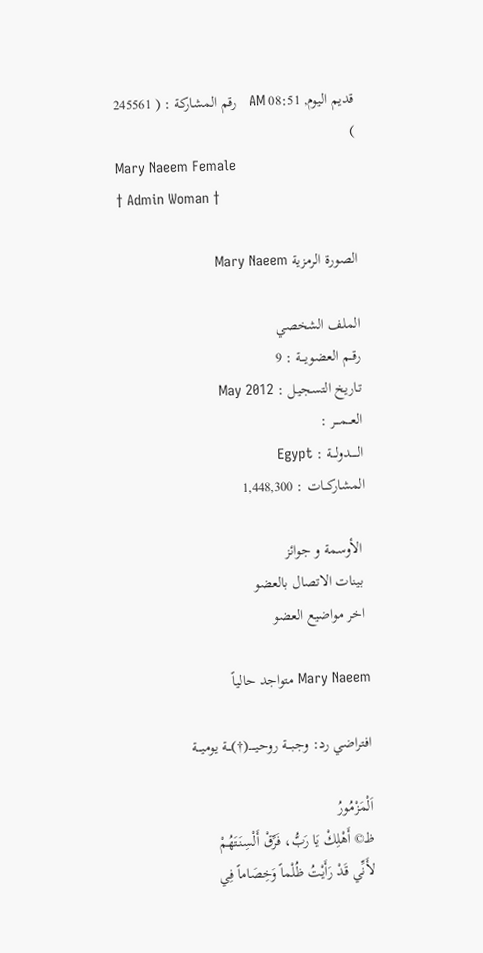قديم اليوم, 08:51 AM   رقم المشاركة : ( 245561 )
Mary Naeem Female
† Admin Woman †

الصورة الرمزية Mary Naeem

الملف الشخصي
رقــم العضويـــة : 9
تـاريخ التسجيـل : May 2012
العـــمـــر :
الـــــدولـــة : Egypt
المشاركـــات : 1,448,300

 الأوسمة و جوائز
 بينات الاتصال بالعضو
 اخر مواضيع العضو

Mary Naeem متواجد حالياً

افتراضي رد: وجبـــة روحيـــــ(†)ـــة يوميـــة

اَلْمَزْمُورُ
ظ© أَهْلِكْ يَا رَبُّ، فَرِّقْ أَلْسِنَتَهُمْ
لأَنِّي قَدْ رَأَيْتُ ظُلْماً وَخِصَاماً فِي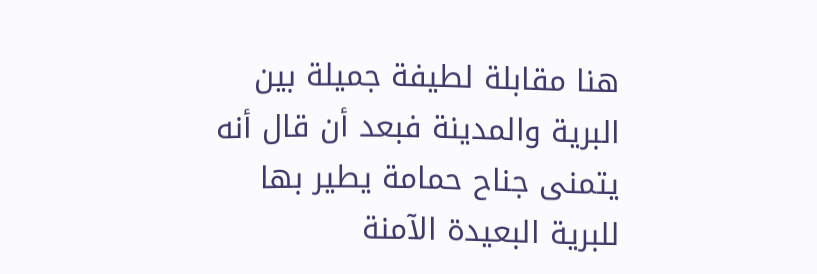هنا مقابلة لطيفة جميلة بين البرية والمدينة فبعد أن قال أنه يتمنى جناح حمامة يطير بها للبرية البعيدة الآمنة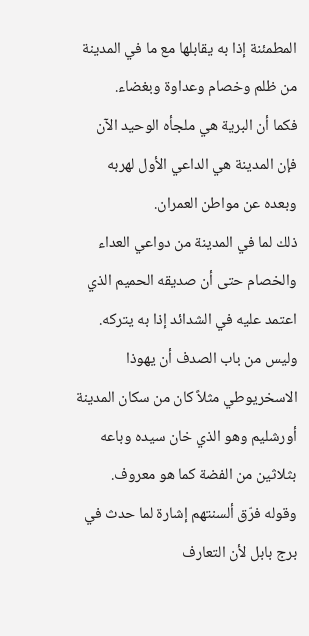المطمئنة إذا به يقابلها مع ما في المدينة من ظلم وخصام وعداوة وبغضاء.
فكما أن البرية هي ملجأه الوحيد الآن فإن المدينة هي الداعي الأول لهربه وبعده عن مواطن العمران.
ذلك لما في المدينة من دواعي العداء والخصام حتى أن صديقه الحميم الذي اعتمد عليه في الشدائد إذا به يتركه. وليس من باب الصدف أن يهوذا الاسخريوطي مثلاً كان من سكان المدينة أورشليم وهو الذي خان سيده وباعه بثلاثين من الفضة كما هو معروف.
وقوله فرّق ألسنتهم إشارة لما حدث في برج بابل لأن التعارف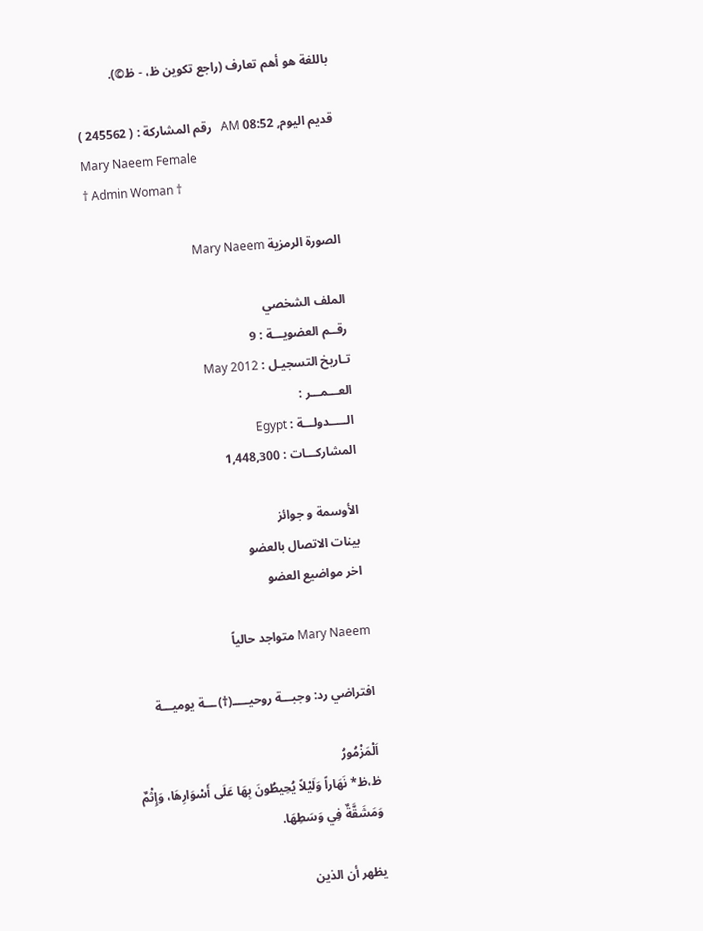باللغة هو أهم تعارف (راجع تكوين ظ، - ظ©).

قديم اليوم, 08:52 AM   رقم المشاركة : ( 245562 )
Mary Naeem Female
† Admin Woman †

الصورة الرمزية Mary Naeem

الملف الشخصي
رقــم العضويـــة : 9
تـاريخ التسجيـل : May 2012
العـــمـــر :
الـــــدولـــة : Egypt
المشاركـــات : 1,448,300

 الأوسمة و جوائز
 بينات الاتصال بالعضو
 اخر مواضيع العضو

Mary Naeem متواجد حالياً

افتراضي رد: وجبـــة روحيـــــ(†)ـــة يوميـــة

اَلْمَزْمُورُ
ظ،ظ* نَهَاراً وَلَيْلاً يُحِيطُونَ بِهَا عَلَى أَسْوَارِهَا، وَإِثْمٌ وَمَشَقَّةٌ فِي وَسَطِهَا.

يظهر أن الذين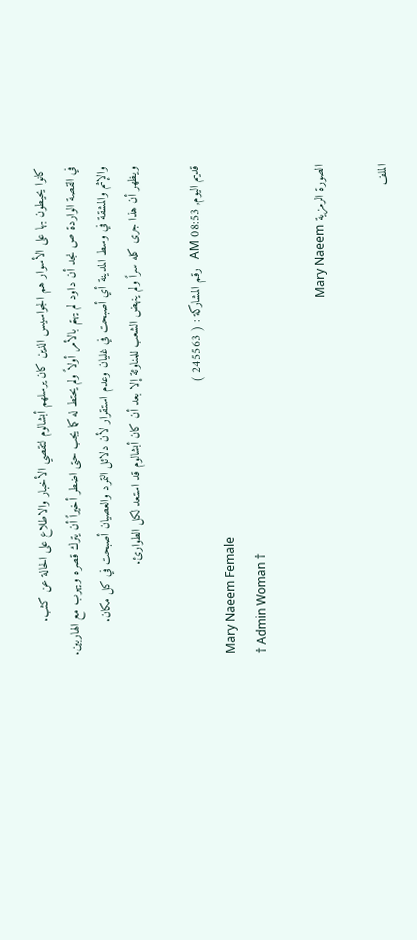كانوا يحيطون بها على الأسوار هم الجواسيس الذين كان يرسلهم أبشالوم لتقصي الأخبار والاطلاع على الحالة عن كثب.
في القصة الواردة ص نجد أن داود لم يهتم بالأمر أولاً ولم يحتط له كما يجب حتى اضطر أخيراً أن يترك قصره ويهرب مع الهاربين. والإثم والمشقة في وسط المدينة أي أصبحت في غليان وعدم استقرار لأن دلائل التمرد والعصيان أصبحت في كل مكان.
ويظهر أن هذا جرى كله سراً ولم ينهض الشعب للمناوئة إلا بعد أن كان أبشالوم قد استعد لكل الطوارئ.

قديم اليوم, 08:53 AM   رقم المشاركة : ( 245563 )
Mary Naeem Female
† Admin Woman †

الصورة الرمزية Mary Naeem

الملف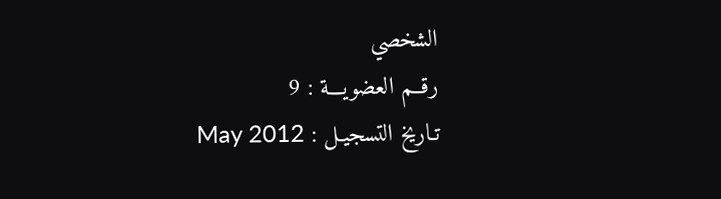الشخصي
رقــم العضويـــة : 9
تـاريخ التسجيـل : May 2012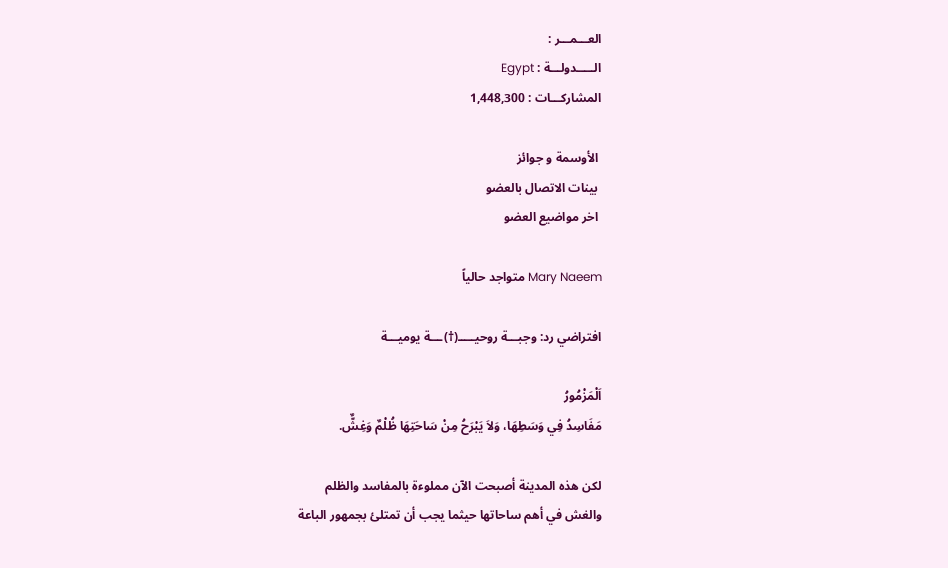العـــمـــر :
الـــــدولـــة : Egypt
المشاركـــات : 1,448,300

 الأوسمة و جوائز
 بينات الاتصال بالعضو
 اخر مواضيع العضو

Mary Naeem متواجد حالياً

افتراضي رد: وجبـــة روحيـــــ(†)ـــة يوميـــة

اَلْمَزْمُورُ
مَفَاسِدُ فِي وَسَطِهَا، وَلاَ يَبْرَحُ مِنْ سَاحَتِهَا ظُلْمٌ وَغِشٌّ.

لكن هذه المدينة أصبحت الآن مملوءة بالمفاسد والظلم
والغش في أهم ساحاتها حيثما يجب أن تمتلئ بجمهور الباعة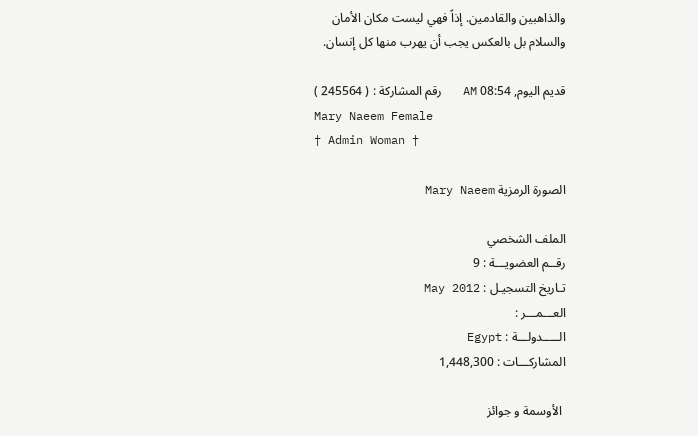والذاهبين والقادمين. إذاً فهي ليست مكان الأمان
والسلام بل بالعكس يجب أن يهرب منها كل إنسان.

قديم اليوم, 08:54 AM   رقم المشاركة : ( 245564 )
Mary Naeem Female
† Admin Woman †

الصورة الرمزية Mary Naeem

الملف الشخصي
رقــم العضويـــة : 9
تـاريخ التسجيـل : May 2012
العـــمـــر :
الـــــدولـــة : Egypt
المشاركـــات : 1,448,300

 الأوسمة و جوائز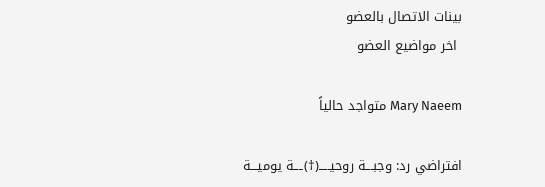بينات الاتصال بالعضو
 اخر مواضيع العضو

Mary Naeem متواجد حالياً

افتراضي رد: وجبـــة روحيـــــ(†)ـــة يوميـــة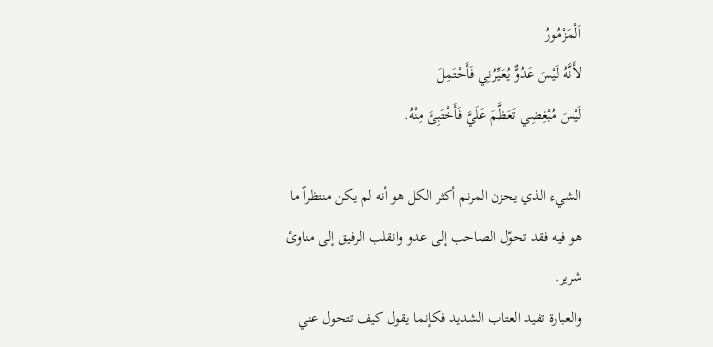اَلْمَزْمُورُ
لأَنَّهُ لَيْسَ عَدُوٌّ يُعَيِّرُنِي فَأَحْتَمِلَ
لَيْسَ مُبْغِضِي تَعَظَّمَ عَلَيَّ فَأَخْتَبِئَ مِنْهُ.

الشيء الذي يحزن المرنم أكثر الكل هو أنه لم يكن منتظراً ما هو فيه فقد تحوّل الصاحب إلى عدو وانقلب الرفيق إلى مناوئ شرير.
والعبارة تفيد العتاب الشديد فكإنما يقول كيف تتحول عني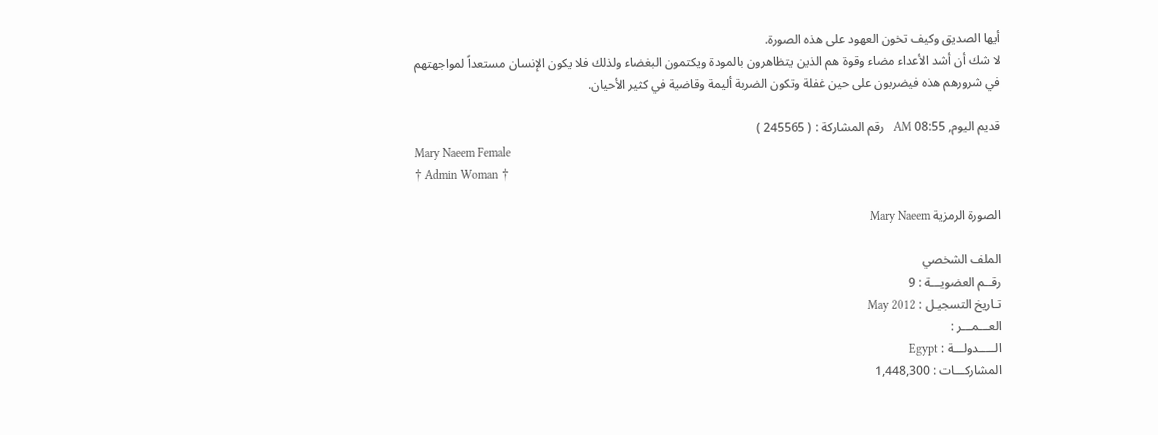أيها الصديق وكيف تخون العهود على هذه الصورة.
لا شك أن أشد الأعداء مضاء وقوة هم الذين يتظاهرون بالمودة ويكتمون البغضاء ولذلك فلا يكون الإنسان مستعداً لمواجهتهم
في شرورهم هذه فيضربون على حين غفلة وتكون الضربة أليمة وقاضية في كثير الأحيان.

قديم اليوم, 08:55 AM   رقم المشاركة : ( 245565 )
Mary Naeem Female
† Admin Woman †

الصورة الرمزية Mary Naeem

الملف الشخصي
رقــم العضويـــة : 9
تـاريخ التسجيـل : May 2012
العـــمـــر :
الـــــدولـــة : Egypt
المشاركـــات : 1,448,300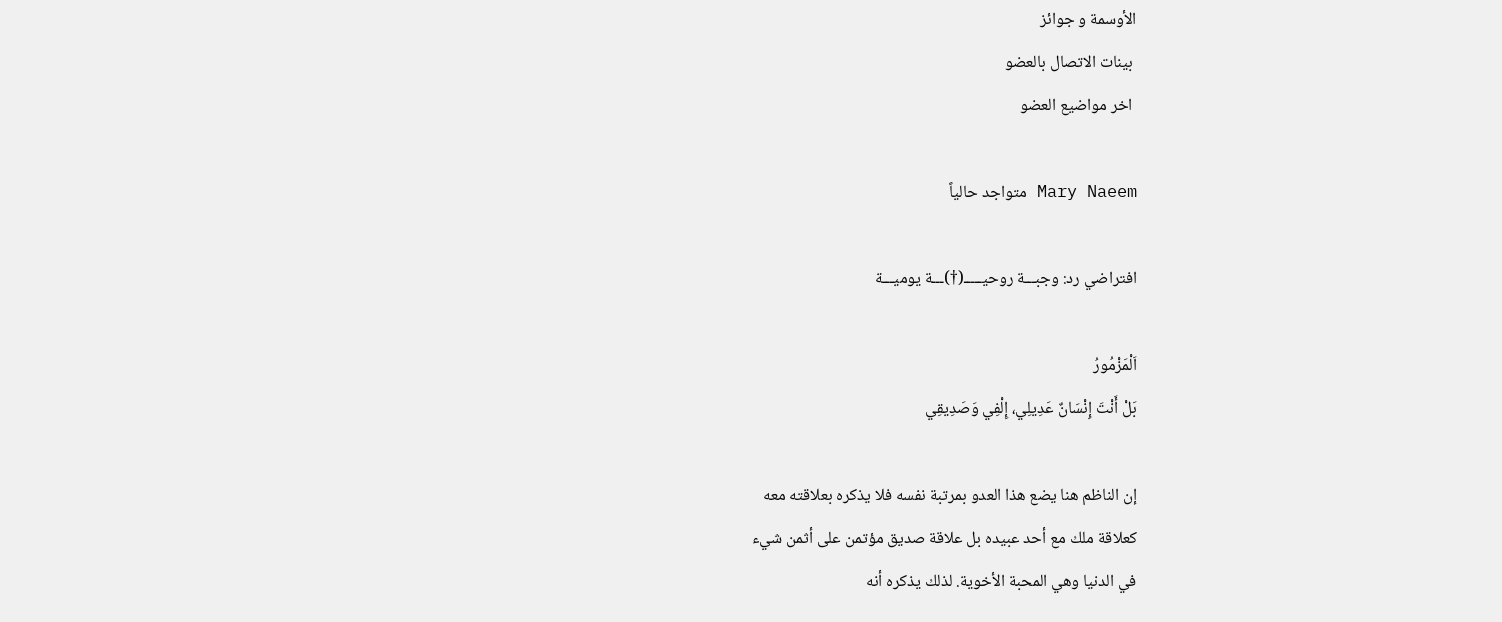الأوسمة و جوائز
 بينات الاتصال بالعضو
 اخر مواضيع العضو

Mary Naeem متواجد حالياً

افتراضي رد: وجبـــة روحيـــــ(†)ـــة يوميـــة

اَلْمَزْمُورُ
بَلْ أَنْتَ إِنْسَانٌ عَدِيلِي، إِلْفِي وَصَدِيقِي

إن الناظم هنا يضع هذا العدو بمرتبة نفسه فلا يذكره بعلاقته معه
كعلاقة ملك مع أحد عبيده بل علاقة صديق مؤتمن على أثمن شيء
في الدنيا وهي المحبة الأخوية. لذلك يذكره أنه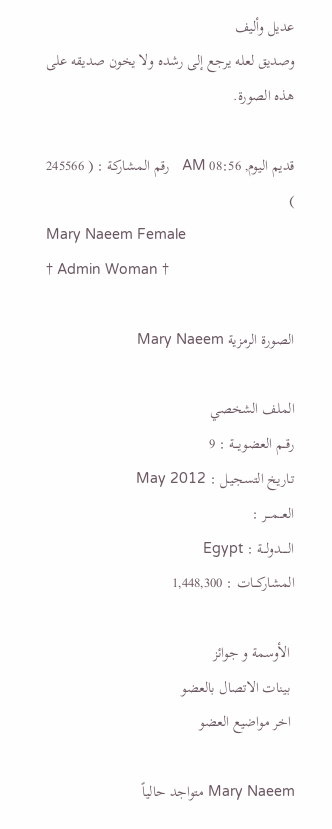عديل وأليف
وصديق لعله يرجع إلى رشده ولا يخون صديقه على هذه الصورة.

قديم اليوم, 08:56 AM   رقم المشاركة : ( 245566 )
Mary Naeem Female
† Admin Woman †

الصورة الرمزية Mary Naeem

الملف الشخصي
رقــم العضويـــة : 9
تـاريخ التسجيـل : May 2012
العـــمـــر :
الـــــدولـــة : Egypt
المشاركـــات : 1,448,300

 الأوسمة و جوائز
 بينات الاتصال بالعضو
 اخر مواضيع العضو

Mary Naeem متواجد حالياً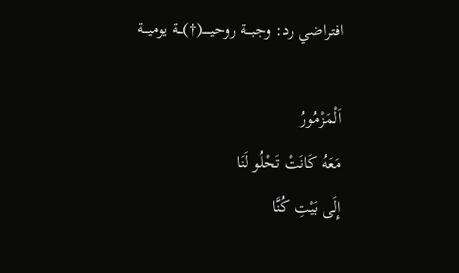افتراضي رد: وجبـــة روحيـــــ(†)ـــة يوميـــة

اَلْمَزْمُورُ
مَعَهُ كَانَتْ تَحْلُو لَنَا
إِلَى بَيْتِ كُنَّا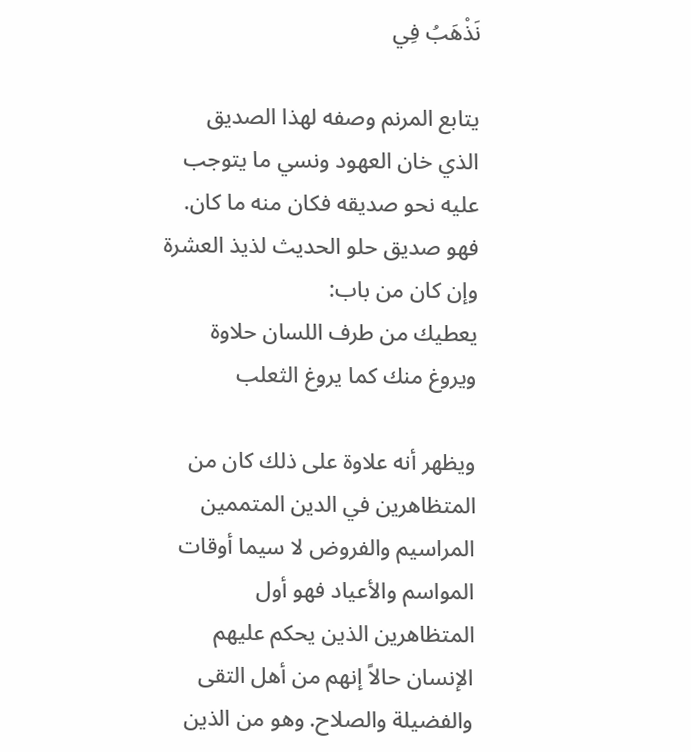نَذْهَبُ فِي

يتابع المرنم وصفه لهذا الصديق الذي خان العهود ونسي ما يتوجب عليه نحو صديقه فكان منه ما كان. فهو صديق حلو الحديث لذيذ العشرة وإن كان من باب:
يعطيك من طرف اللسان حلاوة ويروغ منك كما يروغ الثعلب

ويظهر أنه علاوة على ذلك كان من المتظاهرين في الدين المتممين المراسيم والفروض لا سيما أوقات المواسم والأعياد فهو أول المتظاهرين الذين يحكم عليهم الإنسان حالاً إنهم من أهل التقى والفضيلة والصلاح. وهو من الذين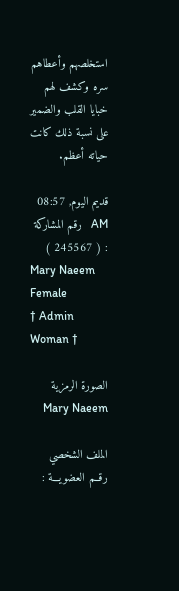استخلصهم وأعطاهم سره وكشف لهم خبايا القلب والضمير على نسبة ذلك كانت حياته أعظم.

قديم اليوم, 08:57 AM   رقم المشاركة : ( 245567 )
Mary Naeem Female
† Admin Woman †

الصورة الرمزية Mary Naeem

الملف الشخصي
رقــم العضويـــة :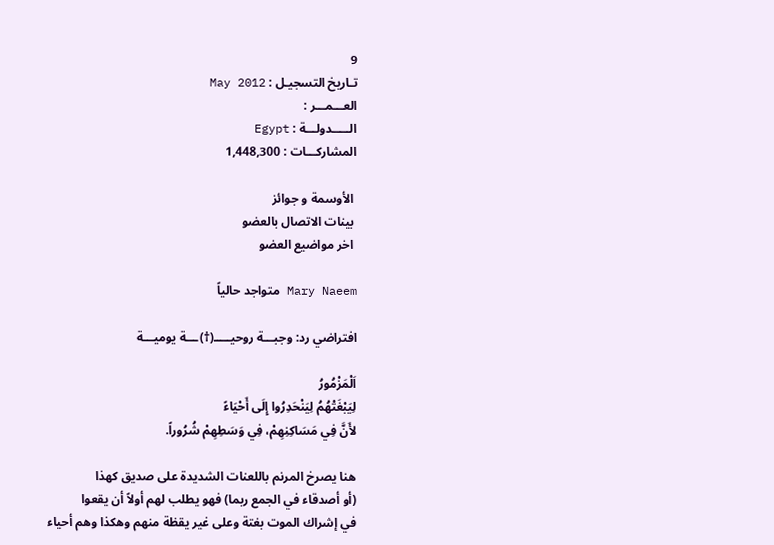9
تـاريخ التسجيـل : May 2012
العـــمـــر :
الـــــدولـــة : Egypt
المشاركـــات : 1,448,300

 الأوسمة و جوائز
 بينات الاتصال بالعضو
 اخر مواضيع العضو

Mary Naeem متواجد حالياً

افتراضي رد: وجبـــة روحيـــــ(†)ـــة يوميـــة

اَلْمَزْمُورُ
لِيَبْغَتْهُمُ لِيَنْحَدِرُوا إِلَى أَحْيَاءً
لأَنَّ فِي مَسَاكِنِهِمْ، فِي وَسَطِهِمْ شُرُوراً.

هنا يصرخ المرنم باللعنات الشديدة على صديق كهذا
(أو أصدقاء في الجمع ربما) فهو يطلب لهم أولاً أن يقعوا
في إشراك الموت بغتة وعلى غير يقظة منهم وهكذا وهم أحياء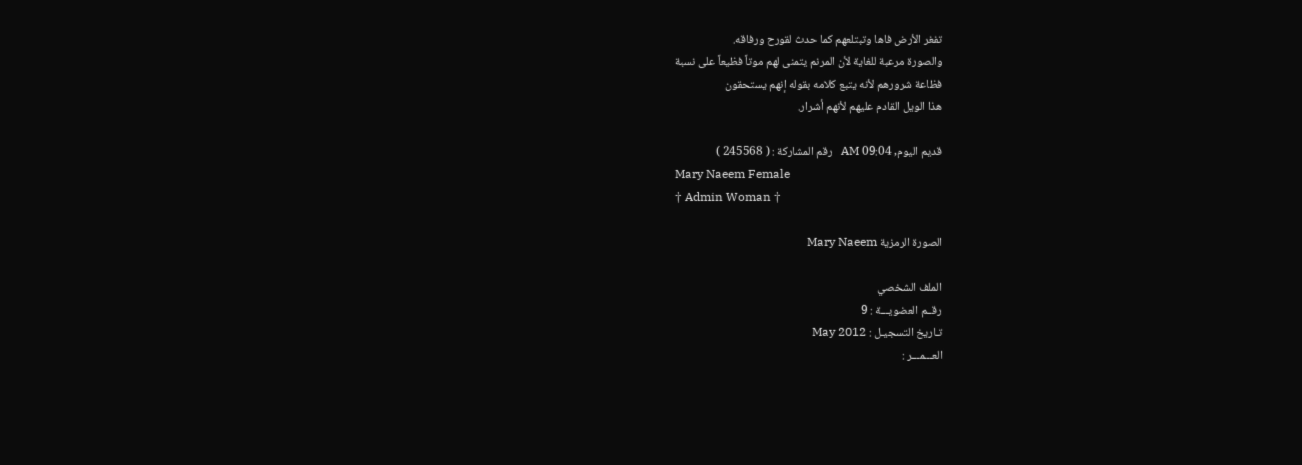تفغر الأرض فاها وتبتلعهم كما حدث لقورح ورفاقه.
والصورة مرعبة للغاية لأن المرنم يتمنى لهم موتاً فظيعاً على نسبة
فظاعة شرورهم لأنه يتبع كلامه بقوله إنهم يستحقون
هذا الويل القادم عليهم لأنهم أشرار.

قديم اليوم, 09:04 AM   رقم المشاركة : ( 245568 )
Mary Naeem Female
† Admin Woman †

الصورة الرمزية Mary Naeem

الملف الشخصي
رقــم العضويـــة : 9
تـاريخ التسجيـل : May 2012
العـــمـــر :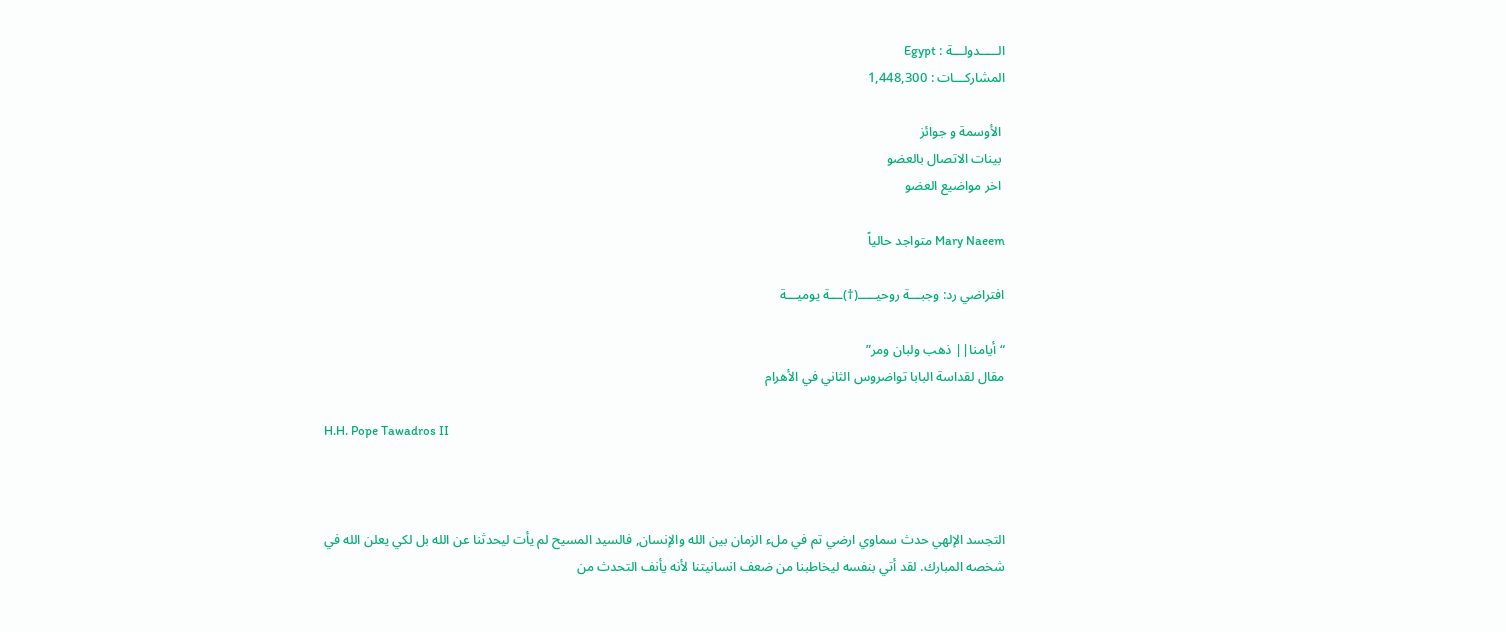الـــــدولـــة : Egypt
المشاركـــات : 1,448,300

 الأوسمة و جوائز
 بينات الاتصال بالعضو
 اخر مواضيع العضو

Mary Naeem متواجد حالياً

افتراضي رد: وجبـــة روحيـــــ(†)ـــة يوميـــة

“أيامنا|| ذهب ولبان ومر”
مقال لقداسة البابا تواضروس الثاني في الأهرام

H.H. Pope Tawadros II



التجسد الإلهي حدث سماوي ارضي تم في ملء الزمان بين الله والإنسان, فالسيد المسيح لم يأت ليحدثنا عن الله بل لكي يعلن الله في شخصه المبارك. لقد أتي بنفسه ليخاطبنا من ضعف انسانيتنا لأنه يأنف التحدث من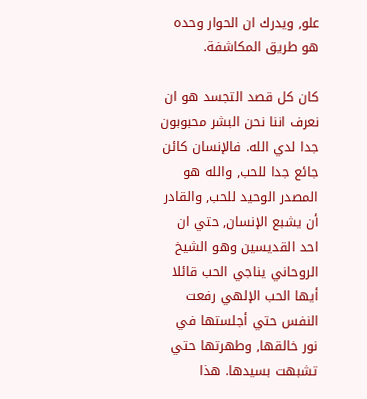علو, ويدرك ان الحوار وحده هو طريق المكاشفة.

كان كل قصد التجسد هو ان نعرف اننا نحن البشر محبوبون جدا لدي الله. فالإنسان كائن جائع جدا للحب, والله هو المصدر الوحيد للحب, والقادر أن يشبع الإنسان, حتي ان احد القديسين وهو الشيخ الروحاني يناجي الحب قائلا أيها الحب الإلهي رفعت النفس حتي أجلستها في نور خالقها, وطهرتها حتي تشبهت بسيدها. هذا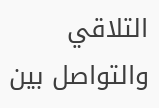التلاقي والتواصل بين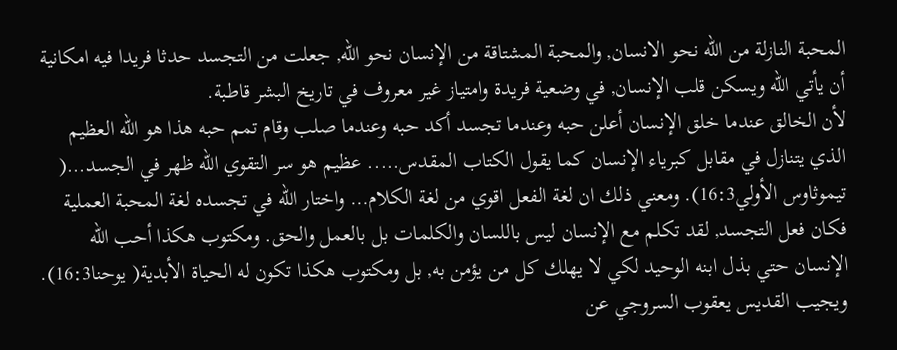المحبة النازلة من الله نحو الانسان, والمحبة المشتاقة من الإنسان نحو الله, جعلت من التجسد حدثا فريدا فيه امكانية أن يأتي الله ويسكن قلب الإنسان, في وضعية فريدة وامتياز غير معروف في تاريخ البشر قاطبة.
لأن الخالق عندما خلق الإنسان أعلن حبه وعندما تجسد أكد حبه وعندما صلب وقام تمم حبه هذا هو الله العظيم الذي يتنازل في مقابل كبرياء الإنسان كما يقول الكتاب المقدس….. عظيم هو سر التقوي الله ظهر في الجسد…( تيموثاوس الأولي16:3). ومعني ذلك ان لغة الفعل اقوي من لغة الكلام… واختار الله في تجسده لغة المحبة العملية فكان فعل التجسد, لقد تكلم مع الإنسان ليس باللسان والكلمات بل بالعمل والحق. ومكتوب هكذا أحب الله الإنسان حتي بذل ابنه الوحيد لكي لا يهلك كل من يؤمن به, بل ومكتوب هكذا تكون له الحياة الأبدية( يوحنا16:3). ويجيب القديس يعقوب السروجي عن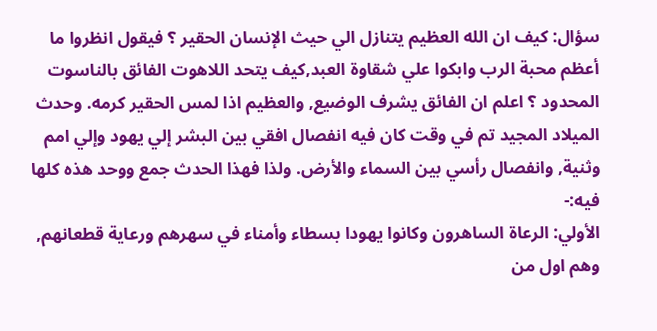سؤال: كيف ان الله العظيم يتنازل الي حيث الإنسان الحقير ؟ فيقول انظروا ما أعظم محبة الرب وابكوا علي شقاوة العبد,كيف يتحد اللاهوت الفائق بالناسوت المحدود ؟ اعلم ان الفائق يشرف الوضيع, والعظيم اذا لمس الحقير كرمه. وحدث الميلاد المجيد تم في وقت كان فيه انفصال افقي بين البشر إلي يهود وإلي امم وثنية, وانفصال رأسي بين السماء والأرض. ولذا فهذا الحدث جمع ووحد هذه كلها فيه:-
الأولي: الرعاة الساهرون وكانوا يهودا بسطاء وأمناء في سهرهم ورعاية قطعانهم, وهم اول من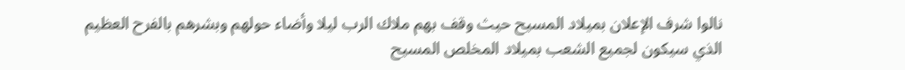نالوا شرف الإعلان بميلاد المسيح حيث وقف بهم ملاك الرب ليلا وأضاء حولهم وبشرهم بالفرح العظيم الذي سيكون لجميع الشعب بميلاد المخلص المسيح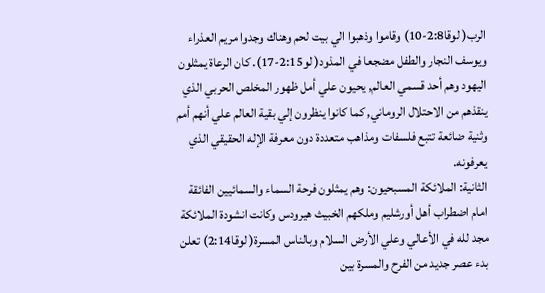الرب( لوقا2:8-10) وقاموا وذهبوا الي بيت لحم وهناك وجدوا مريم العذراء ويوسف النجار والطفل مضجعا في المذود( لو2:15-17). كان الرعاة يمثلون اليهود وهم أحد قسمي العالم, يحيون علي أمل ظهور المخلص الحربي الذي ينقذهم من الاحتلال الروماني, كما كانوا ينظرون إلي بقية العالم علي أنهم أمم وثنية ضائعة تتبع فلسفات ومذاهب متعددة دون معرفة الإله الحقيقي الذي يعرفونه.
الثانية: الملائكة المسبحيون: وهم يمثلون فرحة السماء والسمائيين الفائقة امام اضطراب أهل أورشليم وملكهم الخبيث هيرودس وكانت انشودة الملائكة مجد لله في الأعالي وعلي الأرض السلام وبالناس المسرة( لوقا2:14) تعلن بدء عصر جديد من الفرح والمسرة بين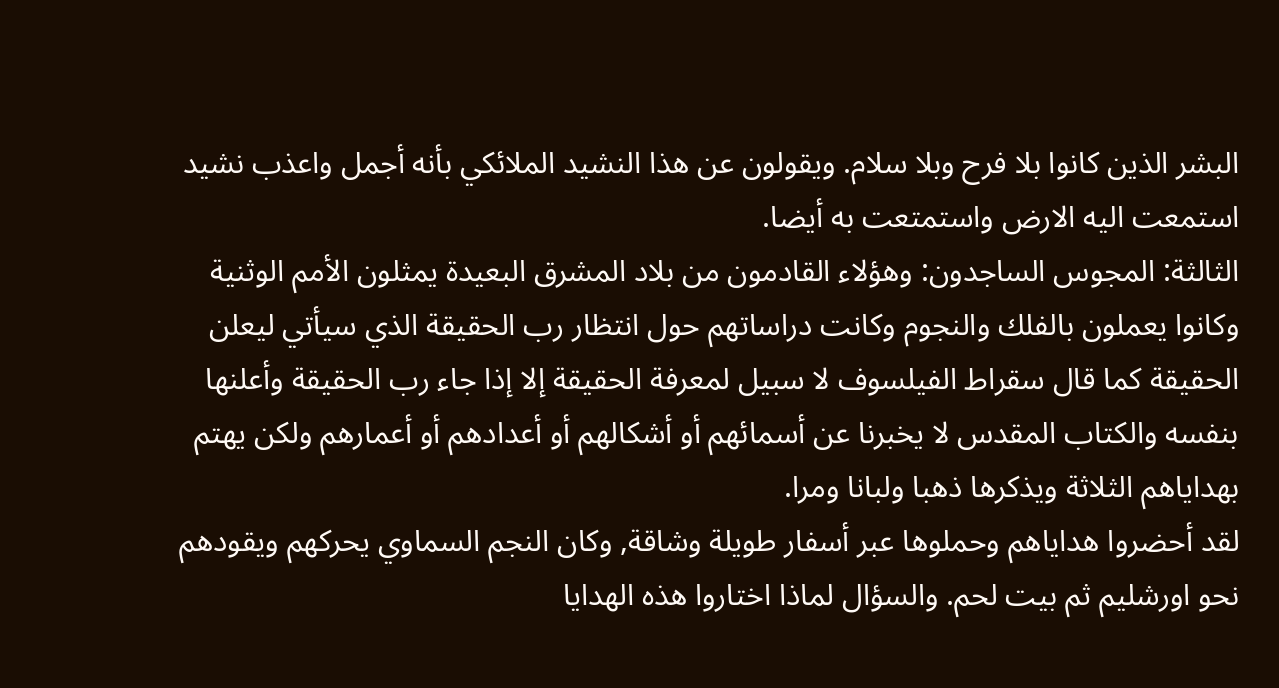البشر الذين كانوا بلا فرح وبلا سلام. ويقولون عن هذا النشيد الملائكي بأنه أجمل واعذب نشيد استمعت اليه الارض واستمتعت به أيضا.
الثالثة: المجوس الساجدون: وهؤلاء القادمون من بلاد المشرق البعيدة يمثلون الأمم الوثنية وكانوا يعملون بالفلك والنجوم وكانت دراساتهم حول انتظار رب الحقيقة الذي سيأتي ليعلن الحقيقة كما قال سقراط الفيلسوف لا سبيل لمعرفة الحقيقة إلا إذا جاء رب الحقيقة وأعلنها بنفسه والكتاب المقدس لا يخبرنا عن أسمائهم أو أشكالهم أو أعدادهم أو أعمارهم ولكن يهتم بهداياهم الثلاثة ويذكرها ذهبا ولبانا ومرا.
لقد أحضروا هداياهم وحملوها عبر أسفار طويلة وشاقة, وكان النجم السماوي يحركهم ويقودهم نحو اورشليم ثم بيت لحم. والسؤال لماذا اختاروا هذه الهدايا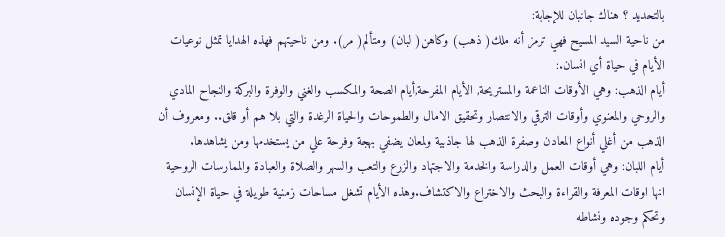بالتحديد ؟ هناك جانبان للإجابة:
من ناحية السيد المسيح فهي ترمز أنه ملك( ذهب) وكاهن( لبان) ومتألم( مر). ومن ناحيتهم فهذه الهدايا تمثل نوعيات الأيام في حياة أي انسان.:
أيام الذهب: وهي الأوقات الناعمة والمستريحة, الأيام المفرحة,أيام الصحة والمكسب والغني والوفرة والبركة والنجاح المادي والروحي والمعنوي وأوقات الترقي والانتصار وتحقيق الامال والطموحات والحياة الرغدة والتي بلا هم أو قلق.. ومعروف أن الذهب من أغلي أنواع المعادن وصفرة الذهب لها جاذبية ولمعان يضفي بهجة وفرحة علي من يستخدمها ومن يشاهدها.
أيام اللبان: وهي أوقات العمل والدراسة والخدمة والاجتهاد والزرع والتعب والسهر والصلاة والعبادة والممارسات الروحية انها اوقات المعرفة والقراءة والبحث والاختراع والاكتشاف.وهذه الأيام تشغل مساحات زمنية طويلة في حياة الإنسان وتحكم وجوده ونشاطه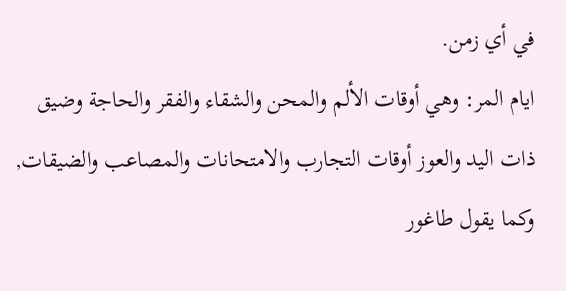في أي زمن.
ايام المر: وهي أوقات الألم والمحن والشقاء والفقر والحاجة وضيق ذات اليد والعوز أوقات التجارب والامتحانات والمصاعب والضيقات, وكما يقول طاغور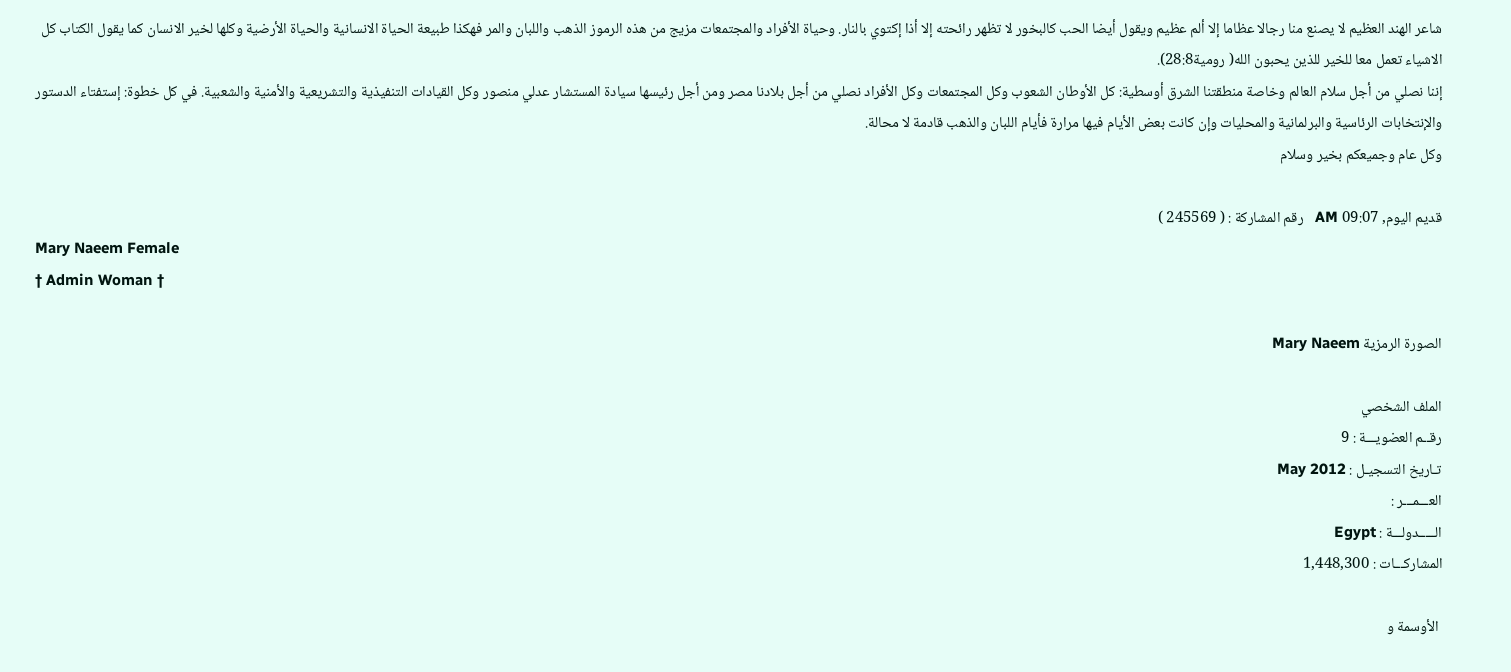شاعر الهند العظيم لا يصنع منا رجالا عظاما إلا ألم عظيم ويقول أيضا الحب كالبخور لا تظهر رائحته إلا أذا إكتوي بالنار. وحياة الأفراد والمجتمعات مزيج من هذه الرموز الذهب واللبان والمر فهكذا طبيعة الحياة الانسانية والحياة الأرضية وكلها لخير الانسان كما يقول الكتاب كل الاشياء تعمل معا للخير للذين يحبون الله( رومية28:8).
إننا نصلي من أجل سلام العالم وخاصة منطقتنا الشرق أوسطية: كل الأوطان الشعوب وكل المجتمعات وكل الأفراد نصلي من أجل بلادنا مصر ومن أجل رئيسها سيادة المستشار عدلي منصور وكل القيادات التنفيذية والتشريعية والأمنية والشعبية. في كل خطوة: إستفتاء الدستور والإنتخابات الرئاسية والبرلمانية والمحليات وإن كانت بعض الأيام فيها مرارة فأيام اللبان والذهب قادمة لا محالة.
وكل عام وجميعكم بخير وسلام

قديم اليوم, 09:07 AM   رقم المشاركة : ( 245569 )
Mary Naeem Female
† Admin Woman †

الصورة الرمزية Mary Naeem

الملف الشخصي
رقــم العضويـــة : 9
تـاريخ التسجيـل : May 2012
العـــمـــر :
الـــــدولـــة : Egypt
المشاركـــات : 1,448,300

 الأوسمة و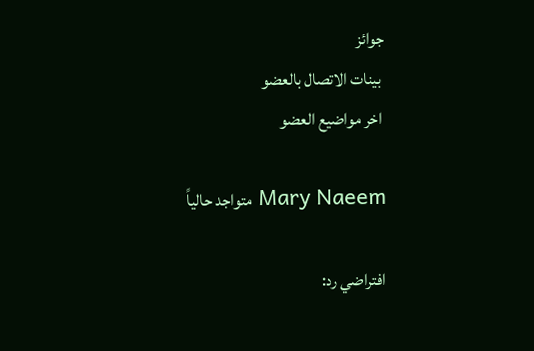جوائز
 بينات الاتصال بالعضو
 اخر مواضيع العضو

Mary Naeem متواجد حالياً

افتراضي رد: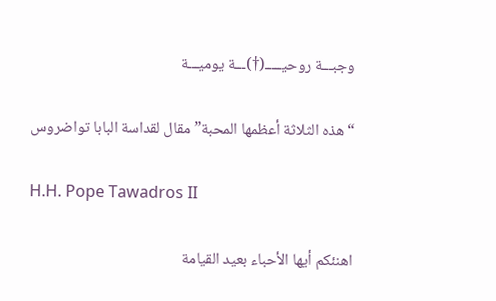وجبـــة روحيـــــ(†)ـــة يوميـــة

“هذه الثلاثة أعظمها المحبة” مقال لقداسة البابا تواضروس

H.H. Pope Tawadros II

اهنئكم أيها الأحباء بعيد القيامة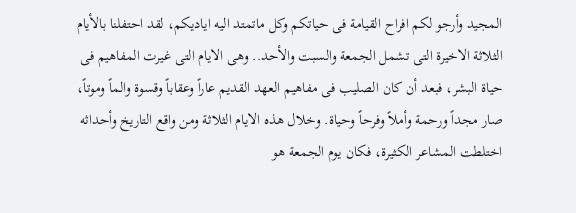المجيد وأرجو لكم افراح القيامة فى حياتكم وكل ماتمتد اليه اياديكم، لقد احتفلنا بالأيام الثلاثة الاخيرة التى تشمل الجمعة والسبت والأحد.. وهى الايام التى غيرت المفاهيم فى حياة البشر، فبعد أن كان الصليب فى مفاهيم العهد القديم عاراً وعقاباً وقسوة والماً وموتاً، صار مجداً ورحمة وأملاً وفرحاً وحياة. وخلال هذه الايام الثلاثة ومن واقع التاريخ وأحداثه اختلطت المشاعر الكثيرة، فكان يوم الجمعة هو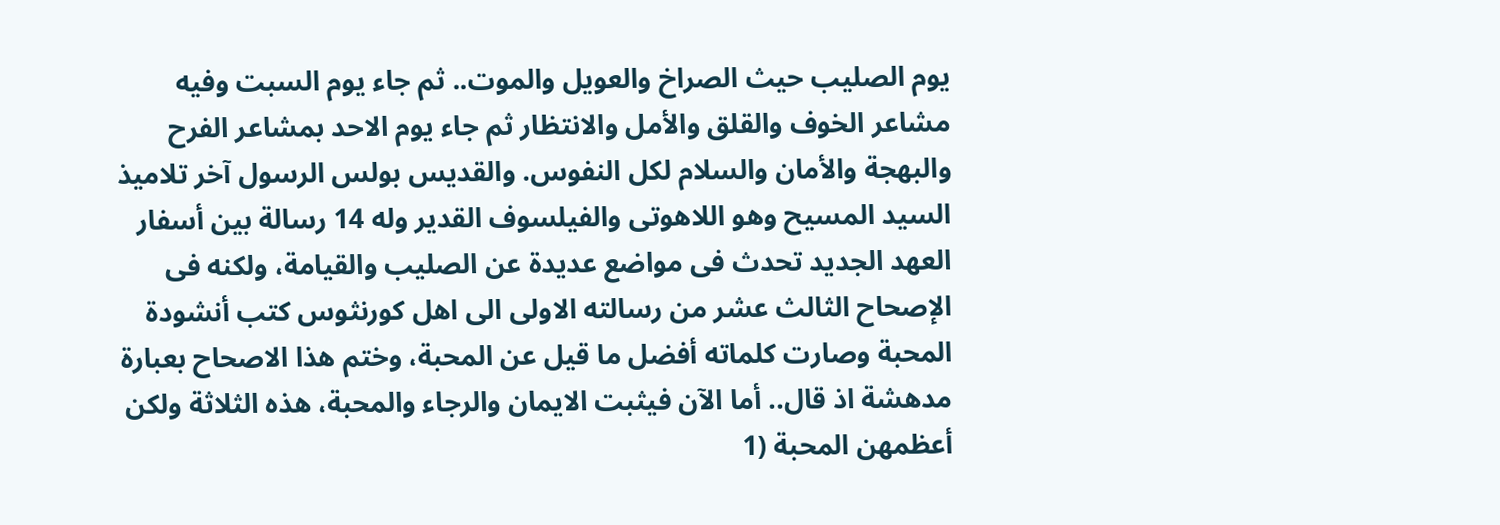يوم الصليب حيث الصراخ والعويل والموت.. ثم جاء يوم السبت وفيه مشاعر الخوف والقلق والأمل والانتظار ثم جاء يوم الاحد بمشاعر الفرح والبهجة والأمان والسلام لكل النفوس. والقديس بولس الرسول آخر تلاميذ السيد المسيح وهو اللاهوتى والفيلسوف القدير وله 14 رسالة بين أسفار العهد الجديد تحدث فى مواضع عديدة عن الصليب والقيامة، ولكنه فى الإصحاح الثالث عشر من رسالته الاولى الى اهل كورنثوس كتب أنشودة المحبة وصارت كلماته أفضل ما قيل عن المحبة، وختم هذا الاصحاح بعبارة مدهشة اذ قال.. أما الآن فيثبت الايمان والرجاء والمحبة، هذه الثلاثة ولكن أعظمهن المحبة (1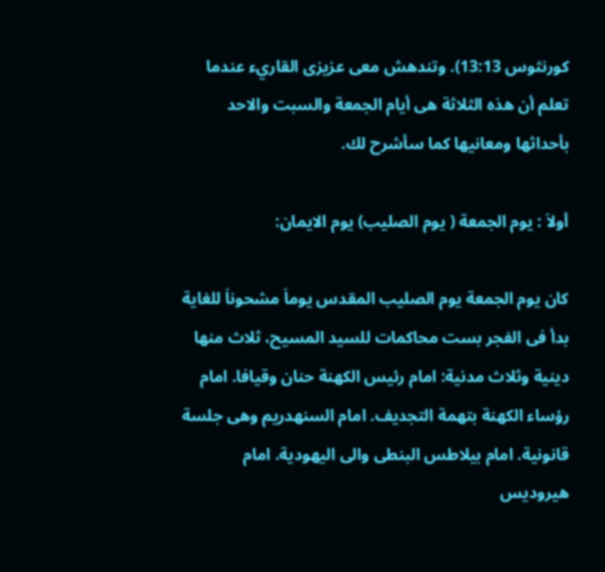كورنثوس 13:13). وتندهش معى عزيزى القاريء عندما تعلم أن هذه الثلاثة هى أيام الجمعة والسبت والاحد بأحداثها ومعانيها كما سأشرح لك.

أولاَ : يوم الجمعة ( يوم الصليب) يوم الايمان:

كان يوم الجمعة يوم الصليب المقدس يوماَ مشحوناَ للغاية بدأ فى الفجر بست محاكمات للسيد المسيح، ثلاث منها دينية وثلاث مدنية: امام رئيس الكهنة حنان وقيافا. امام رؤساء الكهنة بتهمة التجديف. امام السنهدريم وهى جلسة قانونية. امام بيلاطس البنطى والى اليهودية. امام هيروديس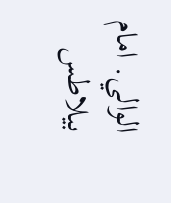الوالي. امام بيلاطس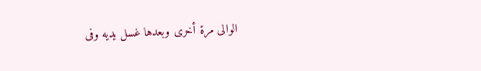الوالى مرة أخرى وبعدها غسل يديه وفى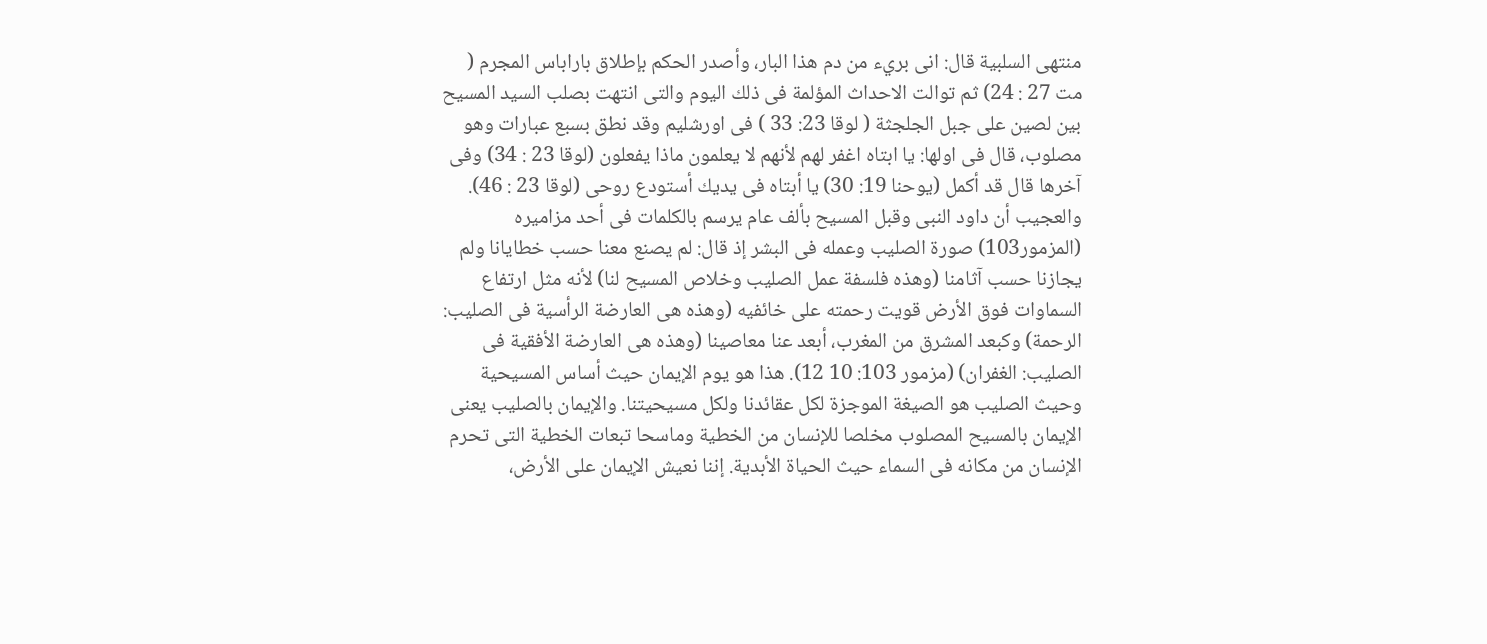منتهى السلبية قال: انى بريء من دم هذا البار، وأصدر الحكم بإطلاق باراباس المجرم ( مت 27 : 24) ثم توالت الاحداث المؤلمة فى ذلك اليوم والتى انتهت بصلب السيد المسيح بين لصين على جبل الجلجثة ( لوقا 23: 33 ) فى اورشليم وقد نطق بسبع عبارات وهو مصلوب، قال فى اولها: يا ابتاه اغفر لهم لأنهم لا يعلمون ماذا يفعلون (لوقا 23 : 34) وفى آخرها قال قد أكمل (يوحنا 19: 30) يا أبتاه فى يديك أستودع روحى (لوقا 23 : 46). والعجيب أن داود النبى وقبل المسيح بألف عام يرسم بالكلمات فى أحد مزاميره (المزمور103) صورة الصليب وعمله فى البشر إذ قال: لم يصنع معنا حسب خطايانا ولم يجازنا حسب آثامنا (وهذه فلسفة عمل الصليب وخلاص المسيح لنا) لأنه مثل ارتفاع السماوات فوق الأرض قويت رحمته على خائفيه (وهذه هى العارضة الرأسية فى الصليب: الرحمة) وكبعد المشرق من المغرب، أبعد عنا معاصينا (وهذه هى العارضة الأفقية فى الصليب: الغفران) (مزمور 103: 10 12). هذا هو يوم الإيمان حيث أساس المسيحية وحيث الصليب هو الصيغة الموجزة لكل عقائدنا ولكل مسيحيتنا. والإيمان بالصليب يعنى الإيمان بالمسيح المصلوب مخلصا للإنسان من الخطية وماسحا تبعات الخطية التى تحرم الإنسان من مكانه فى السماء حيث الحياة الأبدية. إننا نعيش الإيمان على الأرض،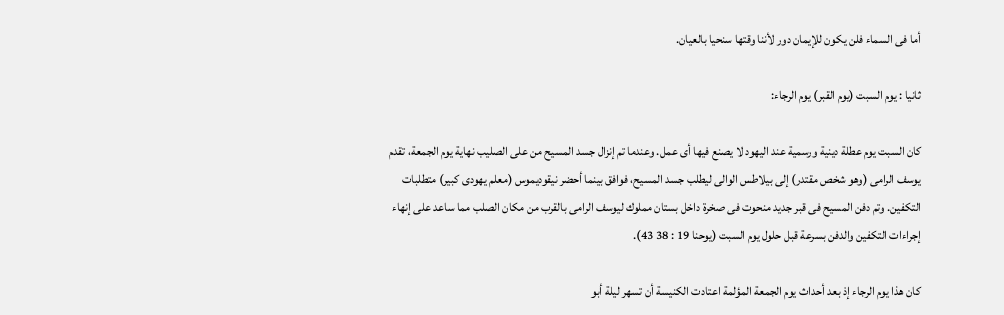أما فى السماء فلن يكون للإيمان دور لأننا وقتها سنحيا بالعيان.

ثانيا : يوم السبت (يوم القبر) يوم الرجاء:

كان السبت يوم عطلة دينية ورسمية عند اليهود لا يصنع فيها أى عمل. وعندما تم إنزال جسد المسيح من على الصليب نهاية يوم الجمعة، تقدم يوسف الرامى (وهو شخص مقتدر) إلى بيلاطس الوالى ليطلب جسد المسيح، فوافق بينما أحضر نيقوديموس (معلم يهودى كبير) متطلبات التكفين. وتم دفن المسيح فى قبر جديد منحوت فى صخرة داخل بستان مملوك ليوسف الرامى بالقرب من مكان الصلب مما ساعد على إنهاء إجراءات التكفين والدفن بسرعة قبل حلول يوم السبت (يوحنا 19 : 38 43).

كان هذا يوم الرجاء إذ بعد أحداث يوم الجمعة المؤلمة اعتادت الكنيسة أن تسهر ليلة أبو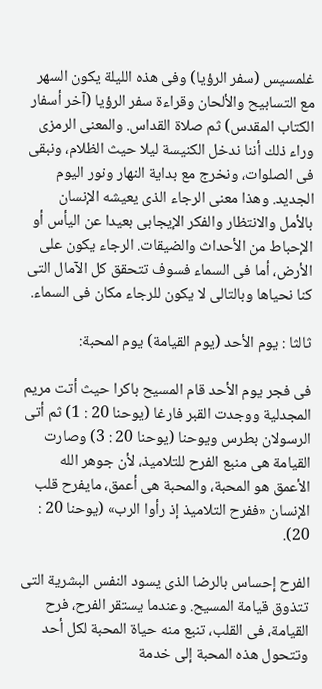غلمسيس (سفر الرؤيا) وفى هذه الليلة يكون السهر مع التسابيح والألحان وقراءة سفر الرؤيا (آخر أسفار الكتاب المقدس) ثم صلاة القداس. والمعنى الرمزى وراء ذلك أننا ندخل الكنيسة ليلا حيث الظلام، ونبقى فى الصلوات، ونخرج مع بداية النهار ونور اليوم الجديد. وهذا معنى الرجاء الذى يعيشه الإنسان بالأمل والانتظار والفكر الإيجابى بعيدا عن اليأس أو الإحباط من الأحداث والضيقات. الرجاء يكون على الأرض، أما فى السماء فسوف تتحقق كل الآمال التى كنا نحياها وبالتالى لا يكون للرجاء مكان فى السماء.

ثالثا : يوم الأحد (يوم القيامة) يوم المحبة:

فى فجر يوم الأحد قام المسيح باكرا حيث أتت مريم المجدلية ووجدت القبر فارغا (يوحنا 20 : 1) ثم أتى الرسولان بطرس ويوحنا (يوحنا 20 : 3) وصارت القيامة هى منبع الفرح للتلاميذ، لأن جوهر الله الأعمق هو المحبة، والمحبة هى أعمق، مايفرح قلب الإنسان «ففرح التلاميذ إذ رأوا الرب» (يوحنا 20 : 20).

الفرح إحساس بالرضا الذى يسود النفس البشرية التى تتذوق قيامة المسيح. وعندما يستقر الفرح، فرح القيامة، فى القلب، تنبع منه حياة المحبة لكل أحد وتتحول هذه المحبة إلى خدمة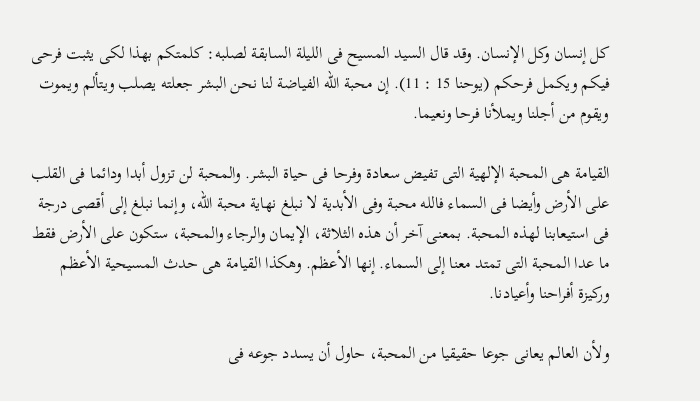كل إنسان وكل الإنسان. وقد قال السيد المسيح فى الليلة السابقة لصلبه: كلمتكم بهذا لكى يثبت فرحى فيكم ويكمل فرحكم (يوحنا 15 : 11). إن محبة الله الفياضة لنا نحن البشر جعلته يصلب ويتألم ويموت ويقوم من أجلنا ويملأنا فرحا ونعيما.

القيامة هى المحبة الإلهية التى تفيض سعادة وفرحا فى حياة البشر. والمحبة لن تزول أبدا ودائما فى القلب على الأرض وأيضا فى السماء فالله محبة وفى الأبدية لا نبلغ نهاية محبة الله، وإنما نبلغ إلى أقصى درجة فى استيعابنا لهذه المحبة. بمعنى آخر أن هذه الثلاثة، الإيمان والرجاء والمحبة، ستكون على الأرض فقط ما عدا المحبة التى تمتد معنا إلى السماء. إنها الأعظم. وهكذا القيامة هى حدث المسيحية الأعظم وركيزة أفراحنا وأعيادنا.

ولأن العالم يعانى جوعا حقيقيا من المحبة، حاول أن يسدد جوعه فى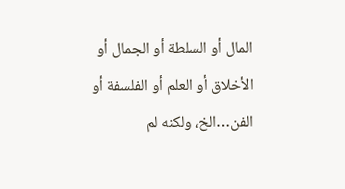المال أو السلطة أو الجمال أو الأخلاق أو العلم أو الفلسفة أو الفن…الخ، ولكنه لم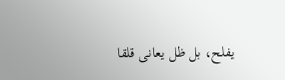يفلح، بل ظل يعانى قلقا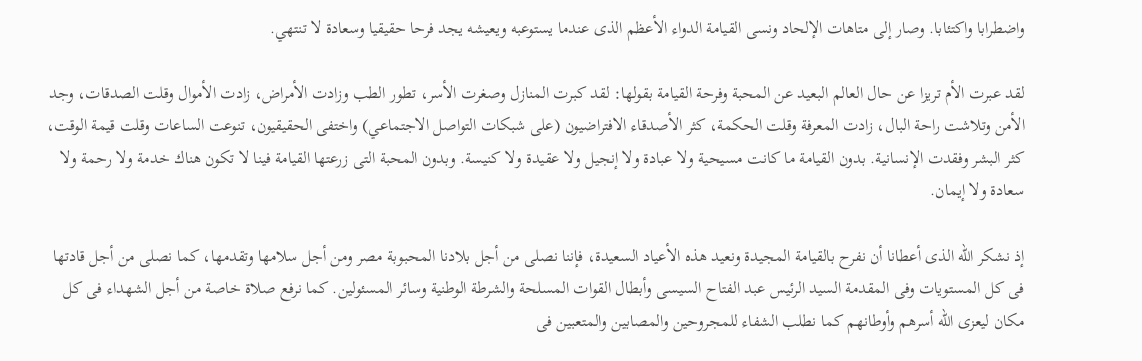واضطرابا واكتئابا. وصار إلى متاهات الإلحاد ونسى القيامة الدواء الأعظم الذى عندما يستوعبه ويعيشه يجد فرحا حقيقيا وسعادة لا تنتهي.

لقد عبرت الأم تريزا عن حال العالم البعيد عن المحبة وفرحة القيامة بقولها: لقد كبرت المنازل وصغرت الأسر، تطور الطب وزادت الأمراض، زادت الأموال وقلت الصدقات، وجد الأمن وتلاشت راحة البال، زادت المعرفة وقلت الحكمة، كثر الأصدقاء الافتراضيون (على شبكات التواصل الاجتماعي) واختفى الحقيقيون، تنوعت الساعات وقلت قيمة الوقت، كثر البشر وفقدت الإنسانية. بدون القيامة ما كانت مسيحية ولا عبادة ولا إنجيل ولا عقيدة ولا كنيسة. وبدون المحبة التى زرعتها القيامة فينا لا تكون هناك خدمة ولا رحمة ولا سعادة ولا إيمان.

إذ نشكر الله الذى أعطانا أن نفرح بالقيامة المجيدة ونعيد هذه الأعياد السعيدة، فإننا نصلى من أجل بلادنا المحبوبة مصر ومن أجل سلامها وتقدمها، كما نصلى من أجل قادتها فى كل المستويات وفى المقدمة السيد الرئيس عبد الفتاح السيسى وأبطال القوات المسلحة والشرطة الوطنية وسائر المسئولين. كما نرفع صلاة خاصة من أجل الشهداء فى كل مكان ليعزى الله أسرهم وأوطانهم كما نطلب الشفاء للمجروحين والمصابين والمتعبين فى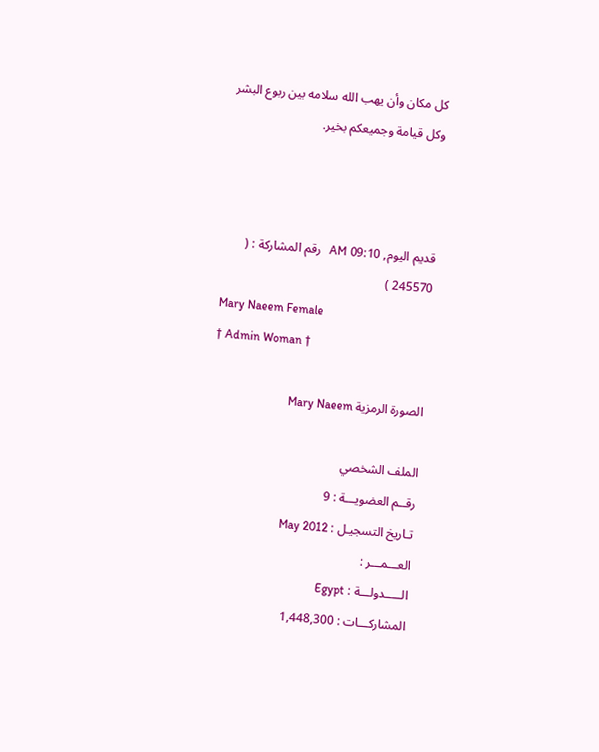كل مكان وأن يهب الله سلامه بين ربوع البشر وكل قيامة وجميعكم بخير.



قديم اليوم, 09:10 AM   رقم المشاركة : ( 245570 )
Mary Naeem Female
† Admin Woman †

الصورة الرمزية Mary Naeem

الملف الشخصي
رقــم العضويـــة : 9
تـاريخ التسجيـل : May 2012
العـــمـــر :
الـــــدولـــة : Egypt
المشاركـــات : 1,448,300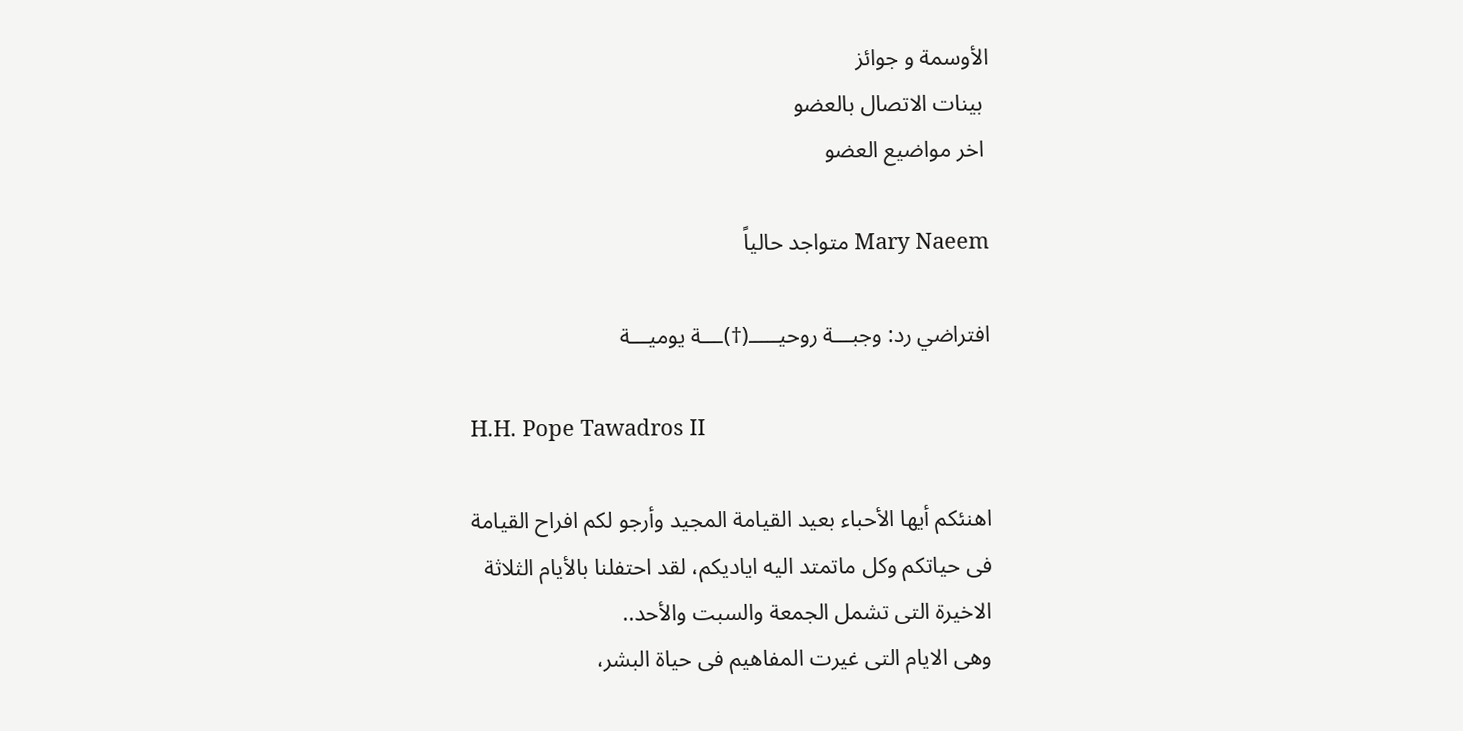الأوسمة و جوائز
 بينات الاتصال بالعضو
 اخر مواضيع العضو

Mary Naeem متواجد حالياً

افتراضي رد: وجبـــة روحيـــــ(†)ـــة يوميـــة

H.H. Pope Tawadros II

اهنئكم أيها الأحباء بعيد القيامة المجيد وأرجو لكم افراح القيامة
فى حياتكم وكل ماتمتد اليه اياديكم، لقد احتفلنا بالأيام الثلاثة
الاخيرة التى تشمل الجمعة والسبت والأحد..
وهى الايام التى غيرت المفاهيم فى حياة البشر،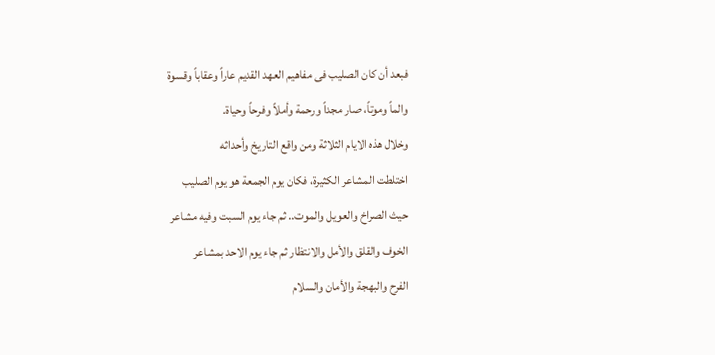فبعد أن كان الصليب فى مفاهيم العهد القديم عاراً وعقاباً وقسوة
والماً وموتاً، صار مجداً ورحمة وأملاً وفرحاً وحياة.
وخلال هذه الايام الثلاثة ومن واقع التاريخ وأحداثه
اختلطت المشاعر الكثيرة، فكان يوم الجمعة هو يوم الصليب
حيث الصراخ والعويل والموت.. ثم جاء يوم السبت وفيه مشاعر
الخوف والقلق والأمل والانتظار ثم جاء يوم الاحد بمشاعر
الفرح والبهجة والأمان والسلام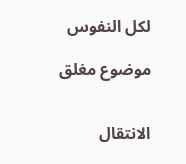لكل النفوس

موضوع مغلق


الانتقال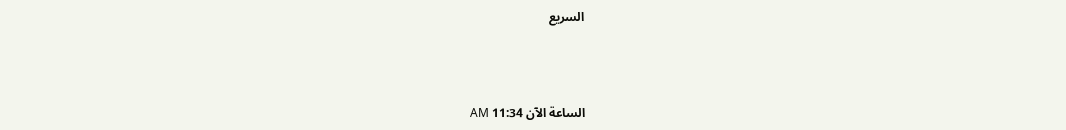السريع



الساعة الآن 11:34 AM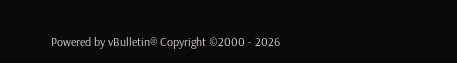Powered by vBulletin® Copyright ©2000 - 2026